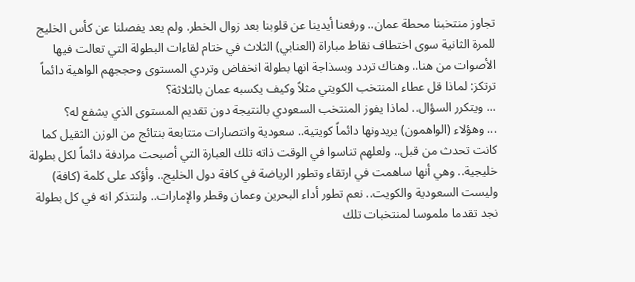تجاوز منتخبنا محطة عمان.. ورفعنا أيدينا عن قلوبنا بعد زوال الخطر. ولم يعد يفصلنا عن كأس الخليج للمرة الثانية سوى اختطاف نقاط مباراة (العنابي) الثلاث في ختام لقاءات البطولة التي تعالت فيها الأصوات من هنا.. وهناك تردد وبسذاجة انها بطولة انخفاض وتردي المستوى وحججهم الواهية دائماً ترتكز: لماذا قل عطاء المنتخب الكويتي مثلاً وكيف يكسبه عمان بالثلاثة؟
... ويتكرر السؤال.. لماذا يفوز المنتخب السعودي بالنتيجة دون تقديم المستوى الذي يشفع له؟
... وهؤلاء (الواهمون) يريدونها دائماً كويتية.. سعودية وانتصارات متتابعة بنتائج من الوزن الثقيل كما كانت تحدث من قبل.. ولعلهم تناسوا في الوقت ذاته تلك العبارة التي أصبحت مرادفة دائماً لكل بطولة خليجية.. وهي أنها ساهمت في ارتقاء وتطور الرياضة في كافة دول الخليج.. وأؤكد على كلمة (كافة) وليست السعودية والكويت.. نعم تطور أداء البحرين وعمان وقطر والإمارات.. ولنتذكر انه في كل بطولة نجد تقدما ملموسا لمنتخبات تلك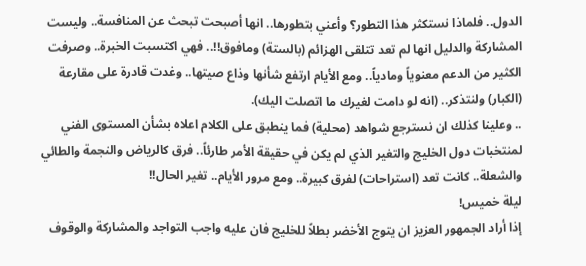الدول.. فلماذا نستكثر هذا التطور؟ وأعني بتطورها.. انها أصبحت تبحث عن المنافسة.. وليست المشاركة والدليل انها لم تعد تتلقى الهزائم (بالستة) ومافوق!!.. فهي اكتسبت الخبرة.. وصرفت الكثير من الدعم معنوياً ومادياً.. ومع الأيام ارتفع شأنها وذاع صيتها.. وغدت قادرة على مقارعة (الكبار) ولنتذكر.. (انه لو دامت لغيرك ما اتصلت اليك).
.. وعلينا كذلك ان نسترجع شواهد (محلية) فما ينطبق على الكلام اعلاه بشأن المستوى الفني لمنتخبات دول الخليج والتغير الذي لم يكن في حقيقة الأمر طارئاً.. فرق كالرياض والنجمة والطائي والشعلة.. كانت تعد (استراحات) لفرق كبيرة.. ومع مرور الأيام.. تغير الحال!!
ليلة خميس!
إذا أراد الجمهور العزيز ان يتوج الأخضر بطلاً للخليج فان عليه واجب التواجد والمشاركة والوقوف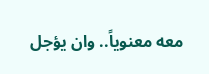معه معنوياً.. وان يؤجل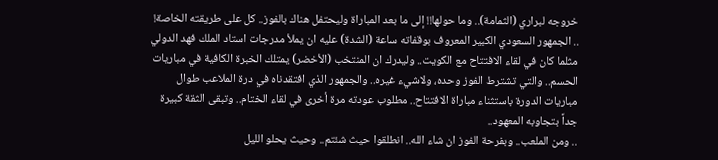خروجه لبراري (الثمامة).. وما حولها!! إلى ما بعد المباراة وليحتفل هناك بالفوز.. كل على طريقته الخاصة!
.. الجمهور السعودي الكبير المعروف بوقفاته ساعة (الشدة) عليه ان يملأ مدرجات استاد الملك فهد الدولي مثلما كان في لقاء الافتتاح مع الكويت.. وليدرك ان المنتخب (الأخضر) يمتلك الخبرة الكافية في مباريات الحسم.. والتي تشترط الفوز وحده، ولاشيء غيره.. والجمهور الذي افتقدناه في درة الملاعب طوال مباريات الدورة باستثناء مباراة الافتتاح.. مطلوب عودته مرة أخرى في لقاء الختام.. وتبقى الثقة كبيرة جداً بتجاوبه المعهود..
.. ومن الملعب.. وبفرحة الفوز ان شاء الله.. انطلقوا حيث شئتم.. وحيث يحلو الليل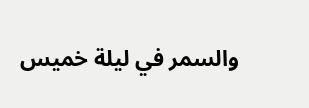والسمر في ليلة خميس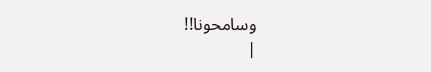وسامحونا!!
|